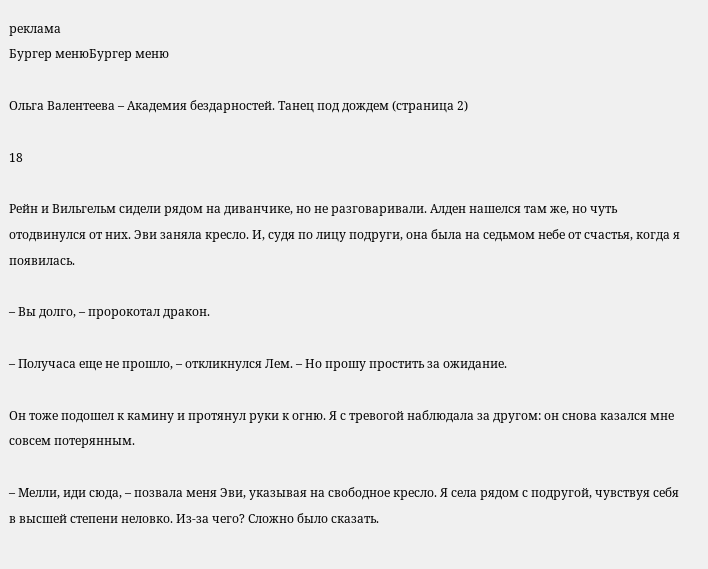реклама
Бургер менюБургер меню

Ольга Валентеева – Академия бездарностей. Танец под дождем (страница 2)

18

Рейн и Вильгельм сидели рядом на диванчике, но не разговаривали. Алден нашелся там же, но чуть отодвинулся от них. Эви заняла кресло. И, судя по лицу подруги, она была на седьмом небе от счастья, когда я появилась.

– Вы долго, – пророкотал дракон.

– Получаса еще не прошло, – откликнулся Лем. – Но прошу простить за ожидание.

Он тоже подошел к камину и протянул руки к огню. Я с тревогой наблюдала за другом: он снова казался мне совсем потерянным.

– Мелли, иди сюда, – позвала меня Эви, указывая на свободное кресло. Я села рядом с подругой, чувствуя себя в высшей степени неловко. Из-за чего? Сложно было сказать.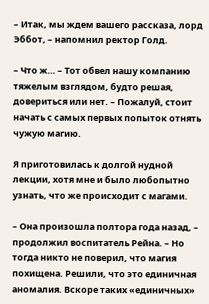– Итак, мы ждем вашего рассказа, лорд Эббот, – напомнил ректор Голд.

– Что ж… – Тот обвел нашу компанию тяжелым взглядом, будто решая, довериться или нет. – Пожалуй, стоит начать с самых первых попыток отнять чужую магию.

Я приготовилась к долгой нудной лекции, хотя мне и было любопытно узнать, что же происходит с магами.

– Она произошла полтора года назад, – продолжил воспитатель Рейна. – Но тогда никто не поверил, что магия похищена. Решили, что это единичная аномалия. Вскоре таких «единичных»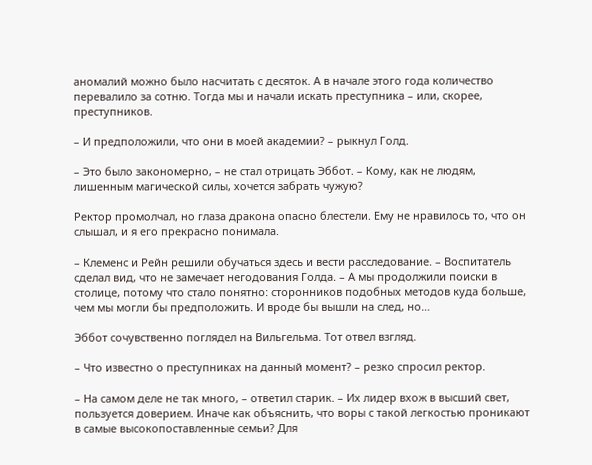аномалий можно было насчитать с десяток. А в начале этого года количество перевалило за сотню. Тогда мы и начали искать преступника – или, скорее, преступников.

– И предположили, что они в моей академии? – рыкнул Голд.

– Это было закономерно, – не стал отрицать Эббот. – Кому, как не людям, лишенным магической силы, хочется забрать чужую?

Ректор промолчал, но глаза дракона опасно блестели. Ему не нравилось то, что он слышал, и я его прекрасно понимала.

– Клеменс и Рейн решили обучаться здесь и вести расследование. – Воспитатель сделал вид, что не замечает негодования Голда. – А мы продолжили поиски в столице, потому что стало понятно: сторонников подобных методов куда больше, чем мы могли бы предположить. И вроде бы вышли на след, но…

Эббот сочувственно поглядел на Вильгельма. Тот отвел взгляд.

– Что известно о преступниках на данный момент? – резко спросил ректор.

– На самом деле не так много, – ответил старик. – Их лидер вхож в высший свет, пользуется доверием. Иначе как объяснить, что воры с такой легкостью проникают в самые высокопоставленные семьи? Для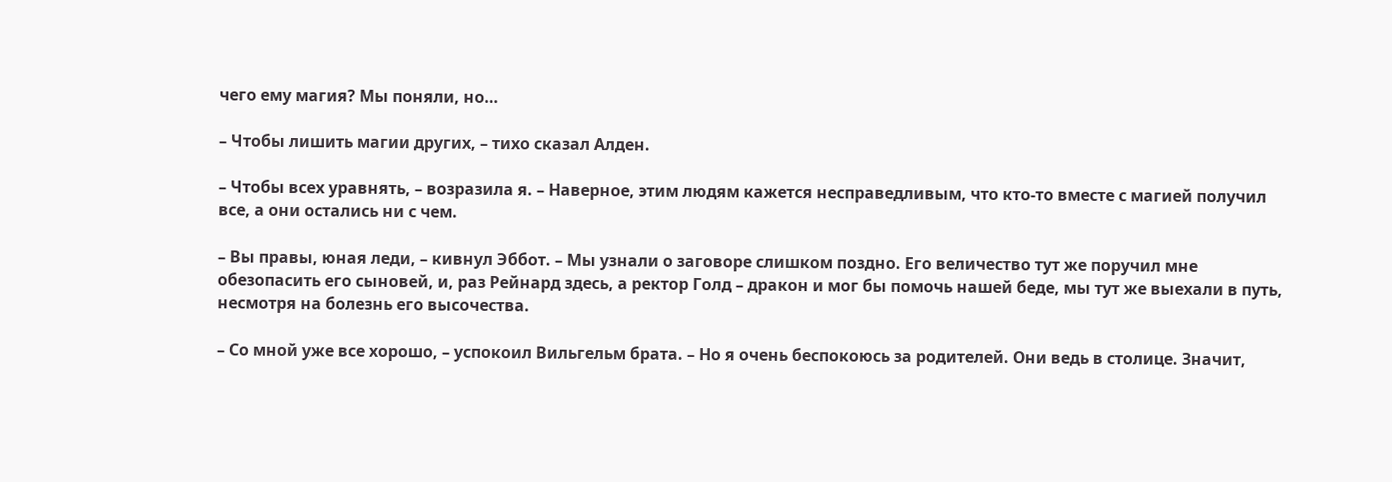чего ему магия? Мы поняли, но…

– Чтобы лишить магии других, – тихо сказал Алден.

– Чтобы всех уравнять, – возразила я. – Наверное, этим людям кажется несправедливым, что кто-то вместе с магией получил все, а они остались ни с чем.

– Вы правы, юная леди, – кивнул Эббот. – Мы узнали о заговоре слишком поздно. Его величество тут же поручил мне обезопасить его сыновей, и, раз Рейнард здесь, а ректор Голд – дракон и мог бы помочь нашей беде, мы тут же выехали в путь, несмотря на болезнь его высочества.

– Со мной уже все хорошо, – успокоил Вильгельм брата. – Но я очень беспокоюсь за родителей. Они ведь в столице. Значит,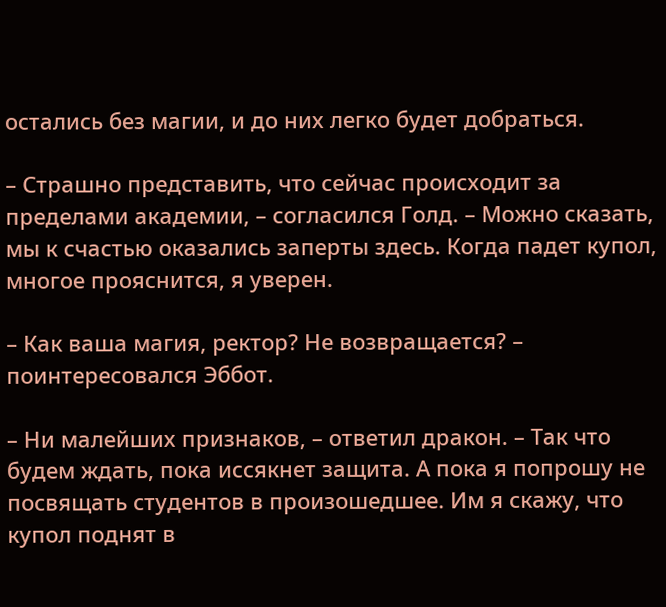остались без магии, и до них легко будет добраться.

– Страшно представить, что сейчас происходит за пределами академии, – согласился Голд. – Можно сказать, мы к счастью оказались заперты здесь. Когда падет купол, многое прояснится, я уверен.

– Как ваша магия, ректор? Не возвращается? – поинтересовался Эббот.

– Ни малейших признаков, – ответил дракон. – Так что будем ждать, пока иссякнет защита. А пока я попрошу не посвящать студентов в произошедшее. Им я скажу, что купол поднят в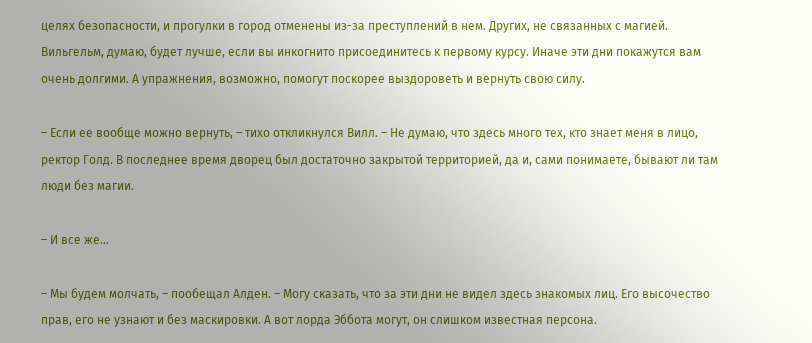целях безопасности, и прогулки в город отменены из-за преступлений в нем. Других, не связанных с магией. Вильгельм, думаю, будет лучше, если вы инкогнито присоединитесь к первому курсу. Иначе эти дни покажутся вам очень долгими. А упражнения, возможно, помогут поскорее выздороветь и вернуть свою силу.

– Если ее вообще можно вернуть, – тихо откликнулся Вилл. – Не думаю, что здесь много тех, кто знает меня в лицо, ректор Голд. В последнее время дворец был достаточно закрытой территорией, да и, сами понимаете, бывают ли там люди без магии.

– И все же…

– Мы будем молчать, – пообещал Алден. – Могу сказать, что за эти дни не видел здесь знакомых лиц. Его высочество прав, его не узнают и без маскировки. А вот лорда Эббота могут, он слишком известная персона.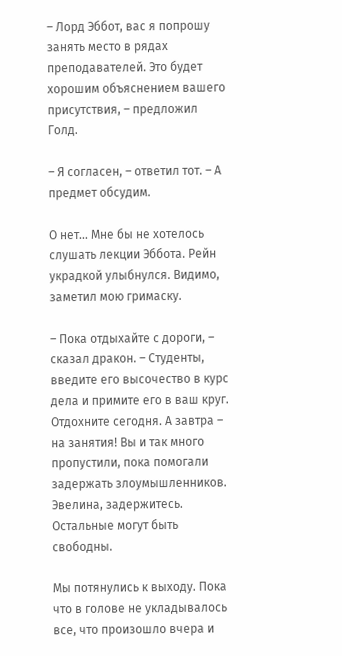– Лорд Эббот, вас я попрошу занять место в рядах преподавателей. Это будет хорошим объяснением вашего присутствия, – предложил Голд.

– Я согласен, – ответил тот. – А предмет обсудим.

О нет… Мне бы не хотелось слушать лекции Эббота. Рейн украдкой улыбнулся. Видимо, заметил мою гримаску.

– Пока отдыхайте с дороги, – сказал дракон. – Студенты, введите его высочество в курс дела и примите его в ваш круг. Отдохните сегодня. А завтра – на занятия! Вы и так много пропустили, пока помогали задержать злоумышленников. Эвелина, задержитесь. Остальные могут быть свободны.

Мы потянулись к выходу. Пока что в голове не укладывалось все, что произошло вчера и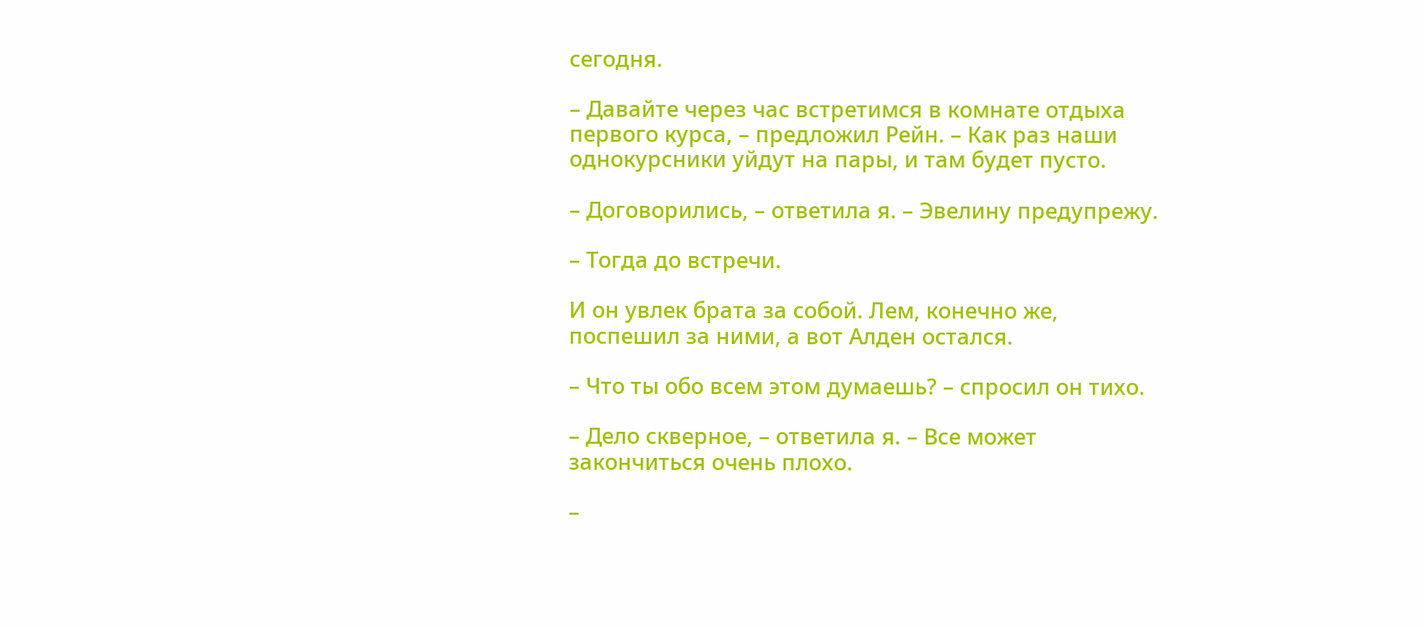сегодня.

– Давайте через час встретимся в комнате отдыха первого курса, – предложил Рейн. – Как раз наши однокурсники уйдут на пары, и там будет пусто.

– Договорились, – ответила я. – Эвелину предупрежу.

– Тогда до встречи.

И он увлек брата за собой. Лем, конечно же, поспешил за ними, а вот Алден остался.

– Что ты обо всем этом думаешь? – спросил он тихо.

– Дело скверное, – ответила я. – Все может закончиться очень плохо.

–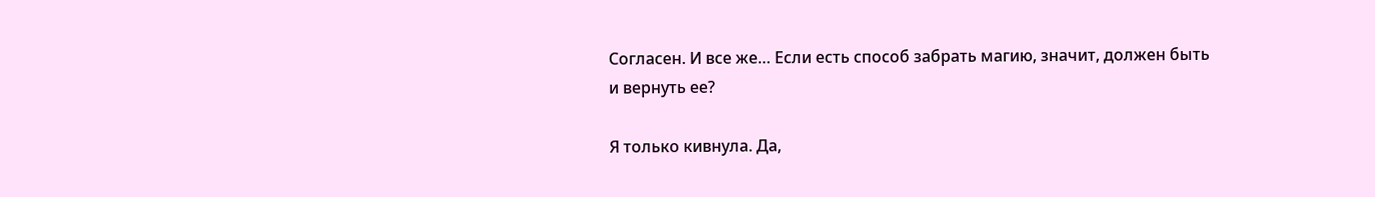Согласен. И все же… Если есть способ забрать магию, значит, должен быть и вернуть ее?

Я только кивнула. Да,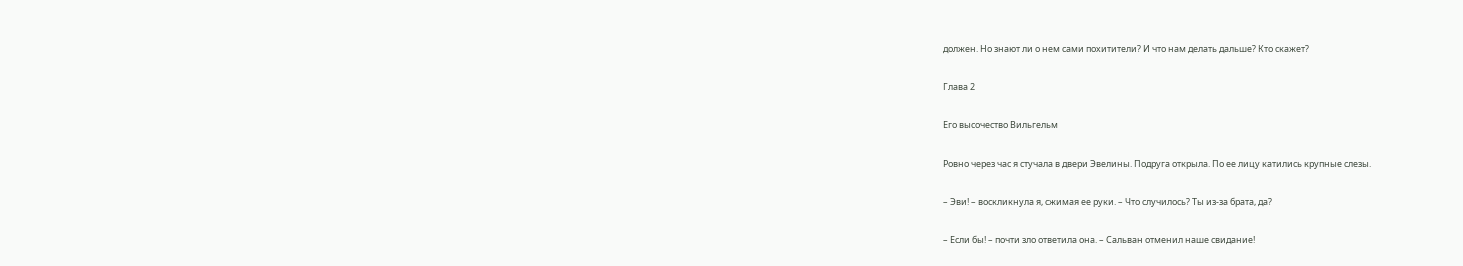должен. Но знают ли о нем сами похитители? И что нам делать дальше? Кто скажет?

Глава 2

Его высочество Вильгельм

Ровно через час я стучала в двери Эвелины. Подруга открыла. По ее лицу катились крупные слезы.

– Эви! – воскликнула я, сжимая ее руки. – Что случилось? Ты из-за брата, да?

– Если бы! – почти зло ответила она. – Сальван отменил наше свидание!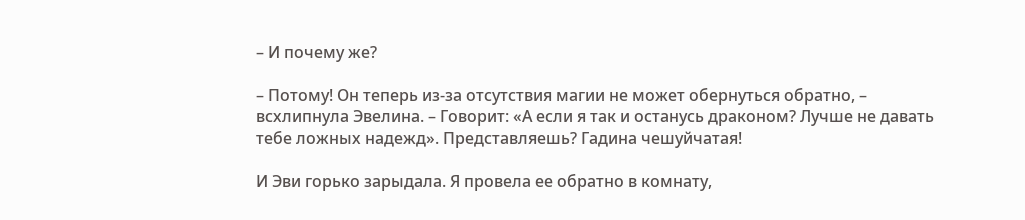– И почему же?

– Потому! Он теперь из-за отсутствия магии не может обернуться обратно, – всхлипнула Эвелина. – Говорит: «А если я так и останусь драконом? Лучше не давать тебе ложных надежд». Представляешь? Гадина чешуйчатая!

И Эви горько зарыдала. Я провела ее обратно в комнату,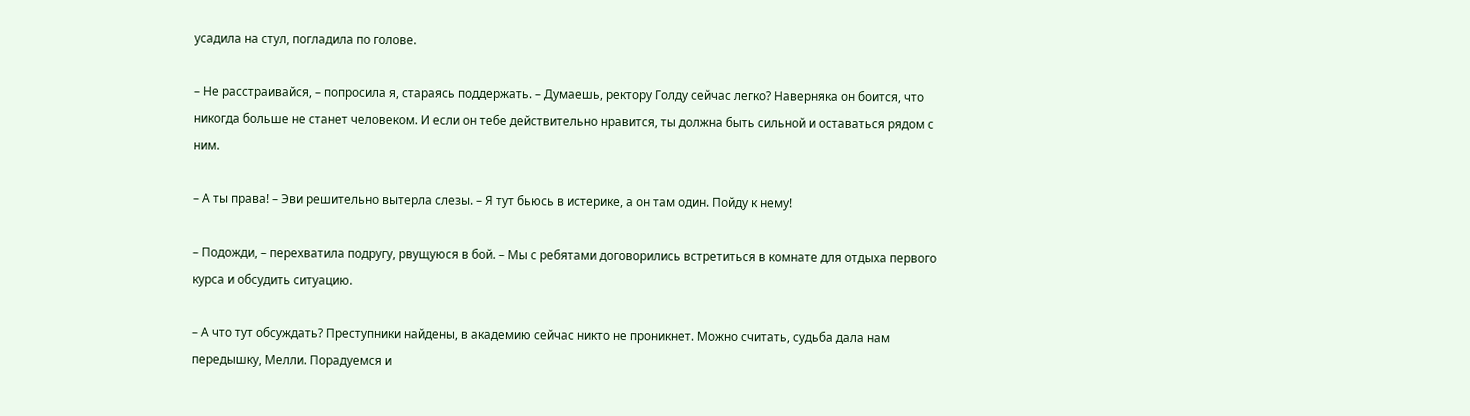усадила на стул, погладила по голове.

– Не расстраивайся, – попросила я, стараясь поддержать. – Думаешь, ректору Голду сейчас легко? Наверняка он боится, что никогда больше не станет человеком. И если он тебе действительно нравится, ты должна быть сильной и оставаться рядом с ним.

– А ты права! – Эви решительно вытерла слезы. – Я тут бьюсь в истерике, а он там один. Пойду к нему!

– Подожди, – перехватила подругу, рвущуюся в бой. – Мы с ребятами договорились встретиться в комнате для отдыха первого курса и обсудить ситуацию.

– А что тут обсуждать? Преступники найдены, в академию сейчас никто не проникнет. Можно считать, судьба дала нам передышку, Мелли. Порадуемся и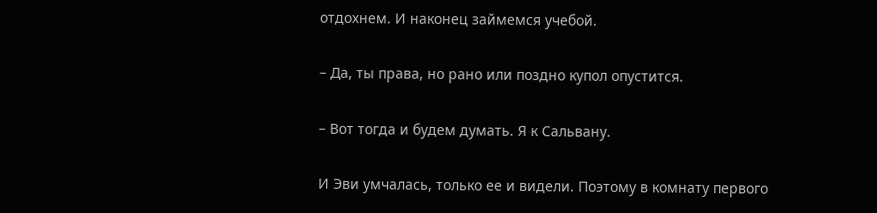отдохнем. И наконец займемся учебой.

– Да, ты права, но рано или поздно купол опустится.

– Вот тогда и будем думать. Я к Сальвану.

И Эви умчалась, только ее и видели. Поэтому в комнату первого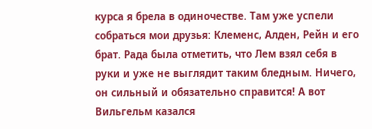курса я брела в одиночестве. Там уже успели собраться мои друзья: Клеменс, Алден, Рейн и его брат. Рада была отметить, что Лем взял себя в руки и уже не выглядит таким бледным. Ничего, он сильный и обязательно справится! А вот Вильгельм казался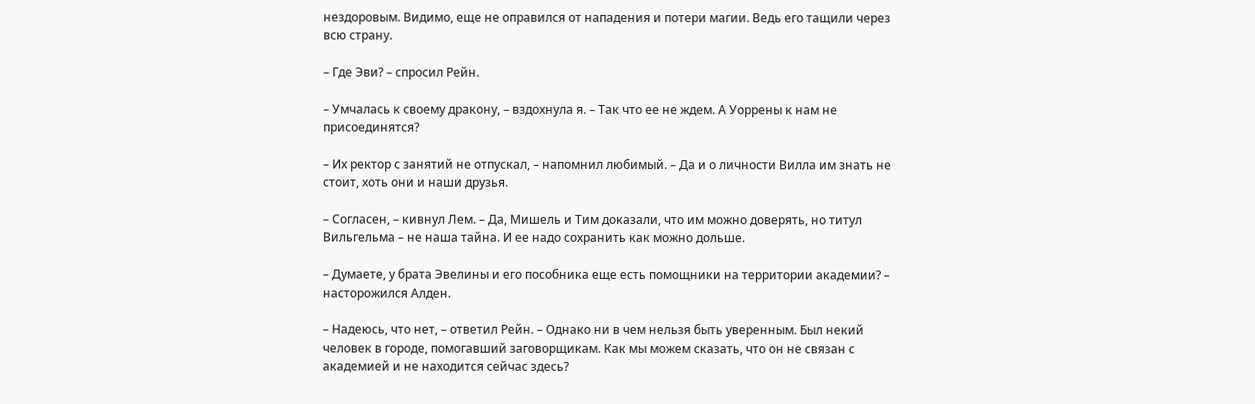нездоровым. Видимо, еще не оправился от нападения и потери магии. Ведь его тащили через всю страну.

– Где Эви? – спросил Рейн.

– Умчалась к своему дракону, – вздохнула я. – Так что ее не ждем. А Уоррены к нам не присоединятся?

– Их ректор с занятий не отпускал, – напомнил любимый. – Да и о личности Вилла им знать не стоит, хоть они и наши друзья.

– Согласен, – кивнул Лем. – Да, Мишель и Тим доказали, что им можно доверять, но титул Вильгельма – не наша тайна. И ее надо сохранить как можно дольше.

– Думаете, у брата Эвелины и его пособника еще есть помощники на территории академии? – насторожился Алден.

– Надеюсь, что нет, – ответил Рейн. – Однако ни в чем нельзя быть уверенным. Был некий человек в городе, помогавший заговорщикам. Как мы можем сказать, что он не связан с академией и не находится сейчас здесь?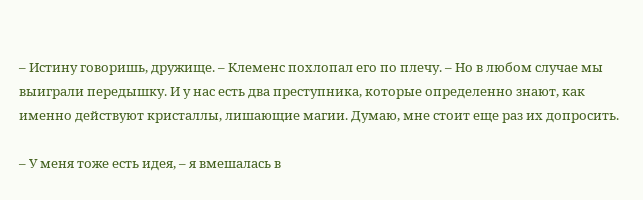– Истину говоришь, дружище. – Клеменс похлопал его по плечу. – Но в любом случае мы выиграли передышку. И у нас есть два преступника, которые определенно знают, как именно действуют кристаллы, лишающие магии. Думаю, мне стоит еще раз их допросить.

– У меня тоже есть идея, – я вмешалась в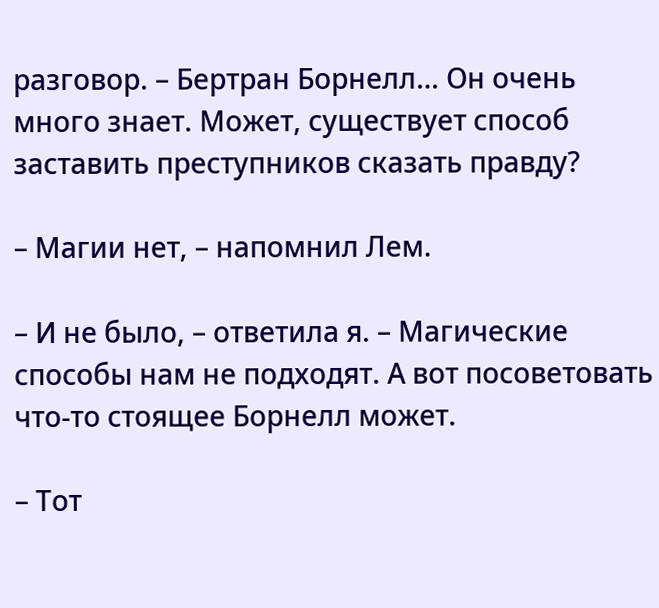разговор. – Бертран Борнелл… Он очень много знает. Может, существует способ заставить преступников сказать правду?

– Магии нет, – напомнил Лем.

– И не было, – ответила я. – Магические способы нам не подходят. А вот посоветовать что-то стоящее Борнелл может.

– Тот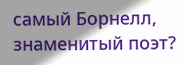самый Борнелл, знаменитый поэт?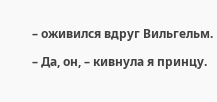– оживился вдруг Вильгельм.

– Да, он, – кивнула я принцу.